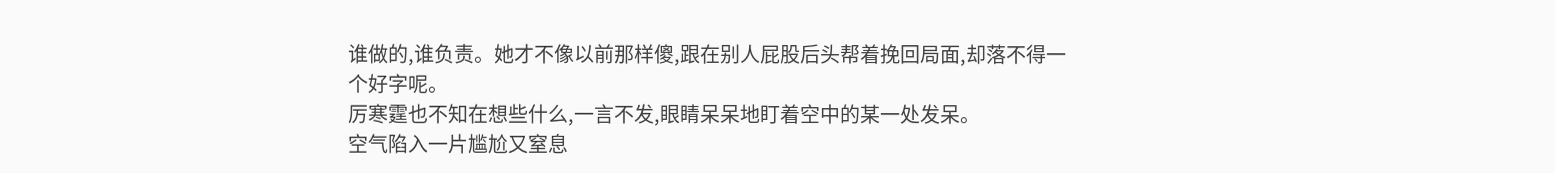谁做的,谁负责。她才不像以前那样傻,跟在别人屁股后头帮着挽回局面,却落不得一个好字呢。
厉寒霆也不知在想些什么,一言不发,眼睛呆呆地盯着空中的某一处发呆。
空气陷入一片尴尬又窒息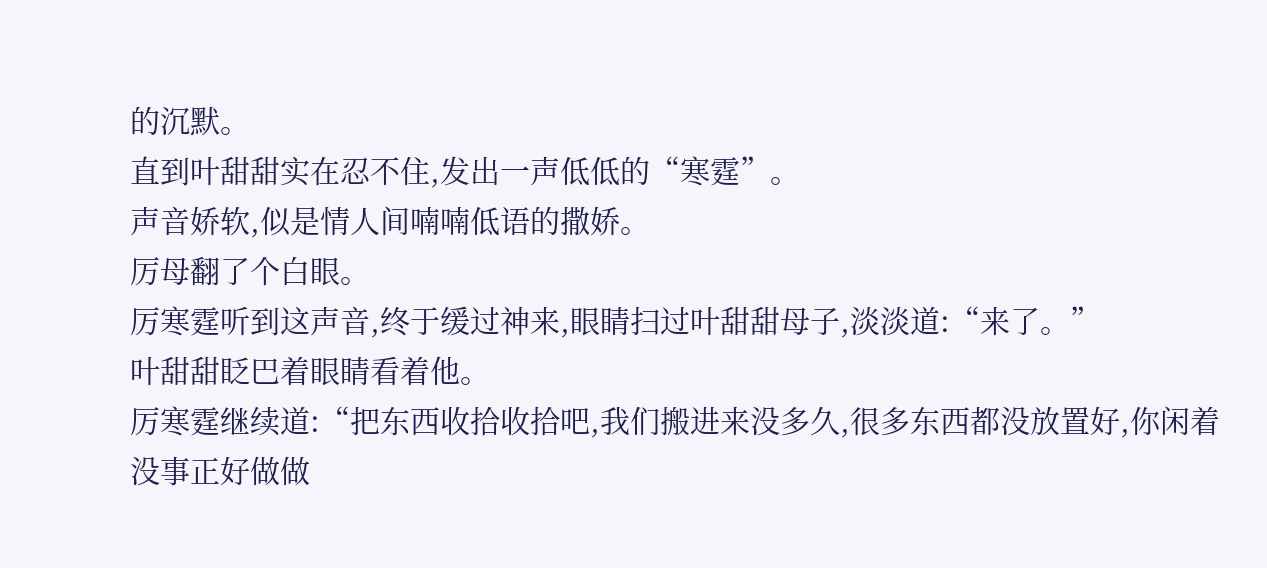的沉默。
直到叶甜甜实在忍不住,发出一声低低的“寒霆”。
声音娇软,似是情人间喃喃低语的撒娇。
厉母翻了个白眼。
厉寒霆听到这声音,终于缓过神来,眼睛扫过叶甜甜母子,淡淡道:“来了。”
叶甜甜眨巴着眼睛看着他。
厉寒霆继续道:“把东西收拾收拾吧,我们搬进来没多久,很多东西都没放置好,你闲着没事正好做做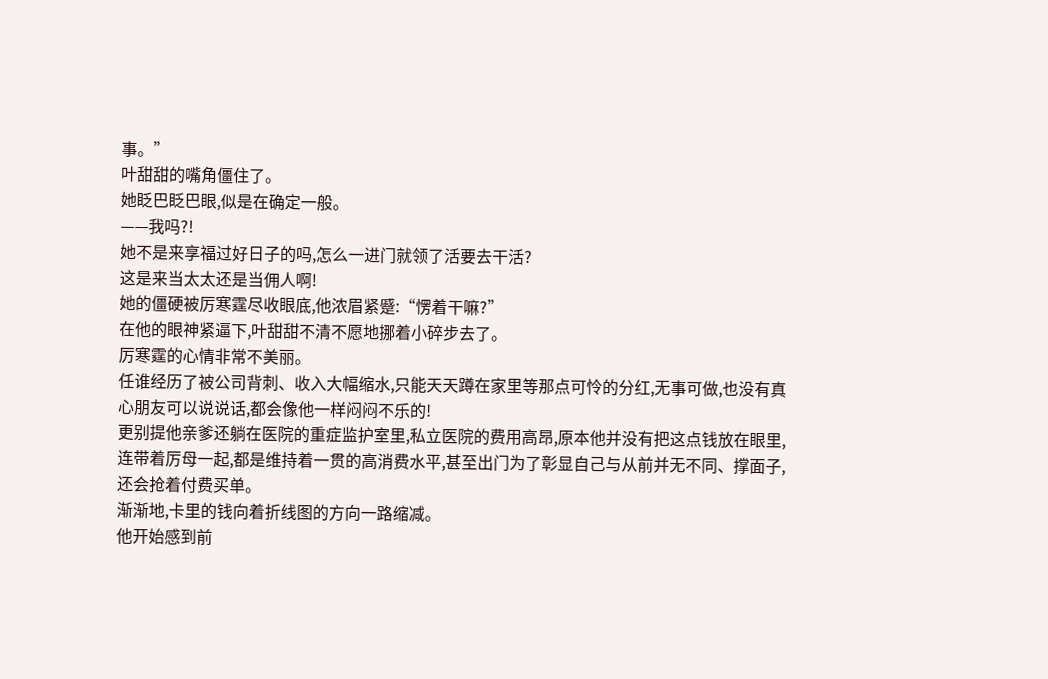事。”
叶甜甜的嘴角僵住了。
她眨巴眨巴眼,似是在确定一般。
——我吗?!
她不是来享福过好日子的吗,怎么一进门就领了活要去干活?
这是来当太太还是当佣人啊!
她的僵硬被厉寒霆尽收眼底,他浓眉紧蹙:“愣着干嘛?”
在他的眼神紧逼下,叶甜甜不清不愿地挪着小碎步去了。
厉寒霆的心情非常不美丽。
任谁经历了被公司背刺、收入大幅缩水,只能天天蹲在家里等那点可怜的分红,无事可做,也没有真心朋友可以说说话,都会像他一样闷闷不乐的!
更别提他亲爹还躺在医院的重症监护室里,私立医院的费用高昂,原本他并没有把这点钱放在眼里,连带着厉母一起,都是维持着一贯的高消费水平,甚至出门为了彰显自己与从前并无不同、撑面子,还会抢着付费买单。
渐渐地,卡里的钱向着折线图的方向一路缩减。
他开始感到前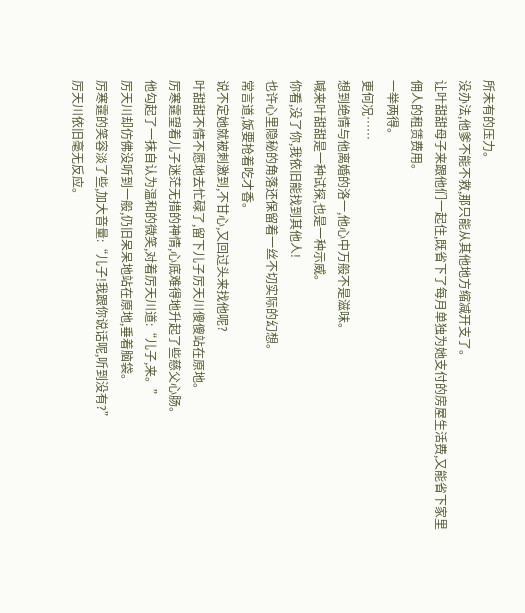所未有的压力。
没办法,他爹不能不救,那只能从其他地方缩减开支了。
让叶甜甜母子来跟他们一起住,既省下了每月单独为她支付的房屋生活费,又能省下家里佣人的租赁费用。
一举两得。
更何况……
想到绝情与他离婚的洛一,他心中万般不是滋味。
喊来叶甜甜是一种试探,也是一种示威。
你看,没了你,我依旧能找到其他人!
也许心里隐秘的角落还保留着一丝不切实际的幻想。
常言道,饭要抢着吃才香。
说不定她就被刺激到,不甘心,又回过头来找他呢?
叶甜甜不情不愿地去忙碌了,留下儿子厉天川傻傻站在原地。
厉寒霆望着儿子迷茫无措的神情,心底难得地升起了些慈父心肠。
他勾起了一抹自认为温和的微笑,对着厉天川道:“儿子,来。”
厉天川却仿佛没听到一般,仍旧呆呆地站在原地,垂着脑袋。
厉寒霆的笑容淡了些,加大音量:“儿子!我跟你说话呢,听到没有?”
厉天川依旧毫无反应。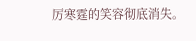厉寒霆的笑容彻底消失。